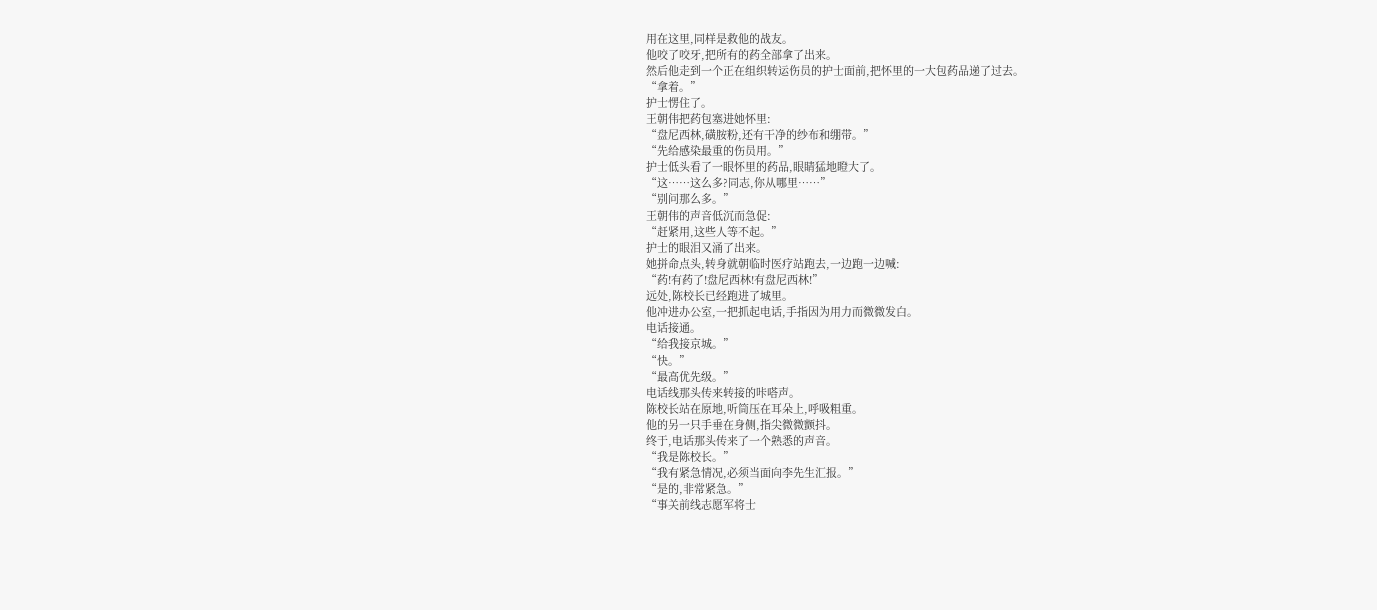用在这里,同样是救他的战友。
他咬了咬牙,把所有的药全部拿了出来。
然后他走到一个正在组织转运伤员的护士面前,把怀里的一大包药品递了过去。
“拿着。”
护士愣住了。
王朝伟把药包塞进她怀里:
“盘尼西林,磺胺粉,还有干净的纱布和绷带。”
“先给感染最重的伤员用。”
护士低头看了一眼怀里的药品,眼睛猛地瞪大了。
“这……这么多?同志,你从哪里……”
“别问那么多。”
王朝伟的声音低沉而急促:
“赶紧用,这些人等不起。”
护士的眼泪又涌了出来。
她拼命点头,转身就朝临时医疗站跑去,一边跑一边喊:
“药!有药了!盘尼西林!有盘尼西林!”
远处,陈校长已经跑进了城里。
他冲进办公室,一把抓起电话,手指因为用力而微微发白。
电话接通。
“给我接京城。”
“快。”
“最高优先级。”
电话线那头传来转接的咔嗒声。
陈校长站在原地,听筒压在耳朵上,呼吸粗重。
他的另一只手垂在身侧,指尖微微颤抖。
终于,电话那头传来了一个熟悉的声音。
“我是陈校长。”
“我有紧急情况,必须当面向李先生汇报。”
“是的,非常紧急。”
“事关前线志愿军将士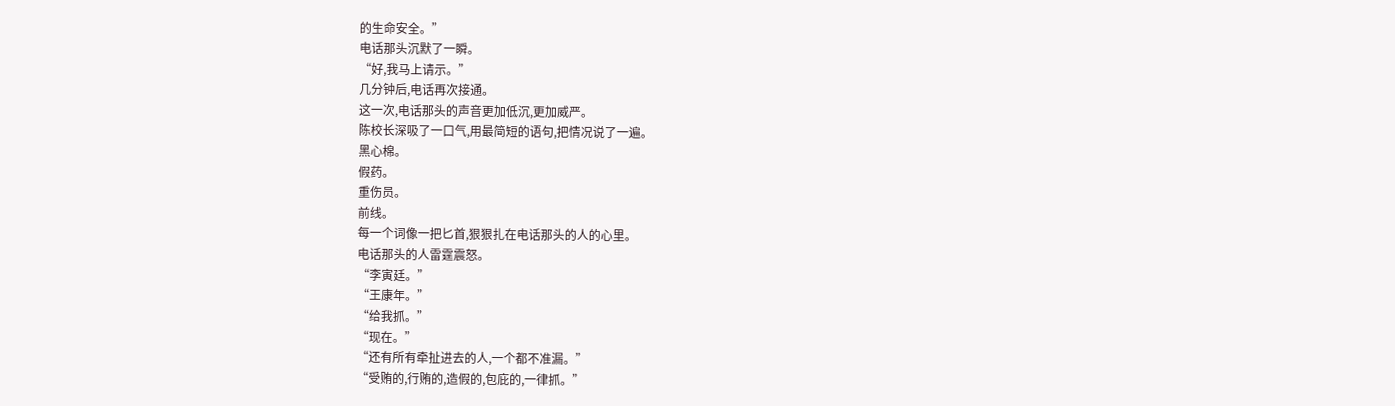的生命安全。”
电话那头沉默了一瞬。
“好,我马上请示。”
几分钟后,电话再次接通。
这一次,电话那头的声音更加低沉,更加威严。
陈校长深吸了一口气,用最简短的语句,把情况说了一遍。
黑心棉。
假药。
重伤员。
前线。
每一个词像一把匕首,狠狠扎在电话那头的人的心里。
电话那头的人雷霆震怒。
“李寅廷。”
“王康年。”
“给我抓。”
“现在。”
“还有所有牵扯进去的人,一个都不准漏。”
“受贿的,行贿的,造假的,包庇的,一律抓。”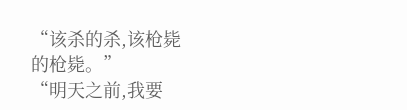“该杀的杀,该枪毙的枪毙。”
“明天之前,我要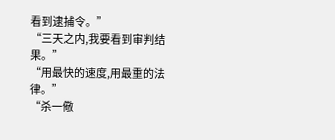看到逮捕令。”
“三天之内,我要看到审判结果。”
“用最快的速度,用最重的法律。”
“杀一儆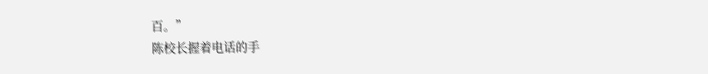百。”
陈校长握着电话的手